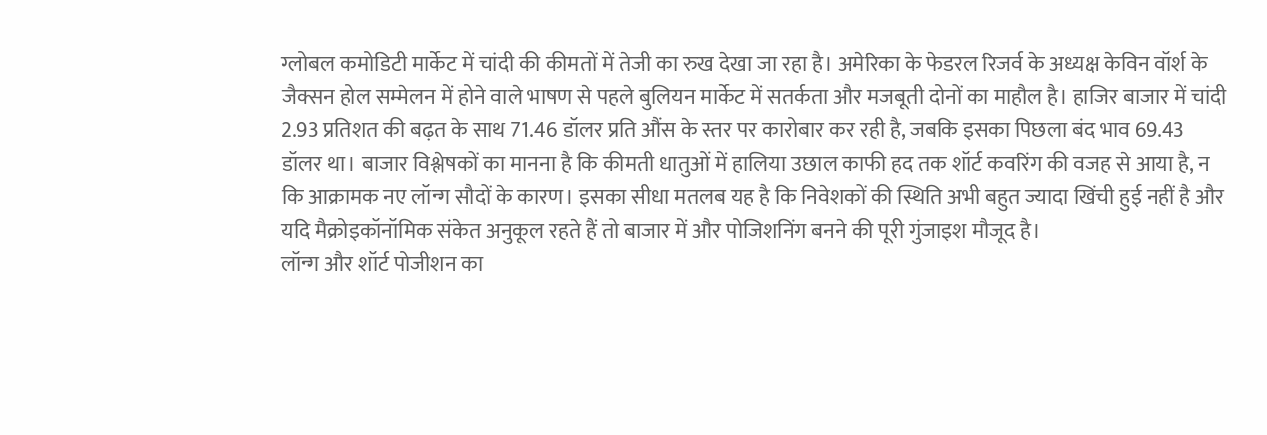ग्लोबल कमोडिटी मार्केट में चांदी की कीमतों में तेजी का रुख देखा जा रहा है। अमेरिका के फेडरल रिजर्व के अध्यक्ष केविन वॉर्श के जैक्सन होल सम्मेलन में होने वाले भाषण से पहले बुलियन मार्केट में सतर्कता और मजबूती दोनों का माहौल है। हाजिर बाजार में चांदी 2.93 प्रतिशत की बढ़त के साथ 71.46 डॉलर प्रति औंस के स्तर पर कारोबार कर रही है, जबकि इसका पिछला बंद भाव 69.43 डॉलर था। बाजार विश्लेषकों का मानना है कि कीमती धातुओं में हालिया उछाल काफी हद तक शॉर्ट कवरिंग की वजह से आया है, न कि आक्रामक नए लॉन्ग सौदों के कारण। इसका सीधा मतलब यह है कि निवेशकों की स्थिति अभी बहुत ज्यादा खिंची हुई नहीं है और यदि मैक्रोइकॉनॉमिक संकेत अनुकूल रहते हैं तो बाजार में और पोजिशनिंग बनने की पूरी गुंजाइश मौजूद है।
लॉन्ग और शॉर्ट पोजीशन का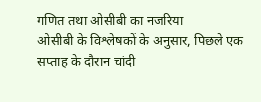गणित तथा ओसीबी का नजरिया
ओसीबी के विश्लेषकों के अनुसार, पिछले एक सप्ताह के दौरान चांदी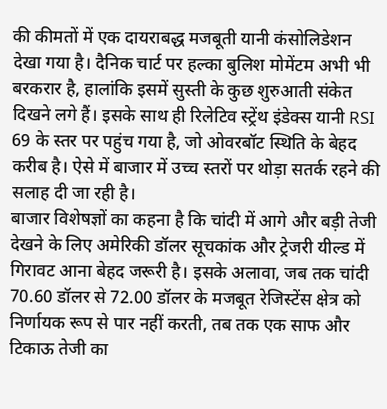की कीमतों में एक दायराबद्ध मजबूती यानी कंसोलिडेशन देखा गया है। दैनिक चार्ट पर हल्का बुलिश मोमेंटम अभी भी बरकरार है, हालांकि इसमें सुस्ती के कुछ शुरुआती संकेत दिखने लगे हैं। इसके साथ ही रिलेटिव स्ट्रेंथ इंडेक्स यानी RSI 69 के स्तर पर पहुंच गया है, जो ओवरबॉट स्थिति के बेहद करीब है। ऐसे में बाजार में उच्च स्तरों पर थोड़ा सतर्क रहने की सलाह दी जा रही है।
बाजार विशेषज्ञों का कहना है कि चांदी में आगे और बड़ी तेजी देखने के लिए अमेरिकी डॉलर सूचकांक और ट्रेजरी यील्ड में गिरावट आना बेहद जरूरी है। इसके अलावा, जब तक चांदी 70.60 डॉलर से 72.00 डॉलर के मजबूत रेजिस्टेंस क्षेत्र को निर्णायक रूप से पार नहीं करती, तब तक एक साफ और टिकाऊ तेजी का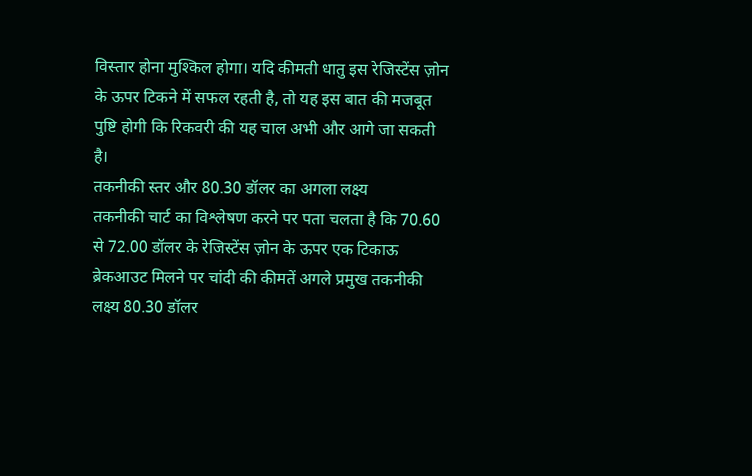विस्तार होना मुश्किल होगा। यदि कीमती धातु इस रेजिस्टेंस ज़ोन के ऊपर टिकने में सफल रहती है, तो यह इस बात की मजबूत पुष्टि होगी कि रिकवरी की यह चाल अभी और आगे जा सकती है।
तकनीकी स्तर और 80.30 डॉलर का अगला लक्ष्य
तकनीकी चार्ट का विश्लेषण करने पर पता चलता है कि 70.60 से 72.00 डॉलर के रेजिस्टेंस ज़ोन के ऊपर एक टिकाऊ ब्रेकआउट मिलने पर चांदी की कीमतें अगले प्रमुख तकनीकी लक्ष्य 80.30 डॉलर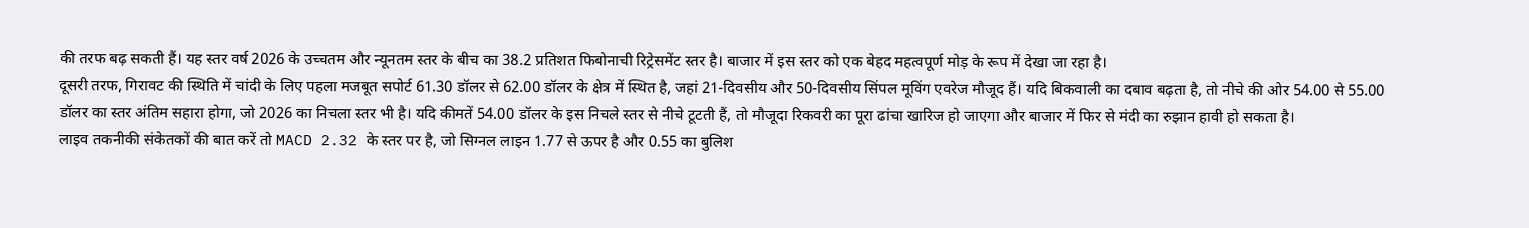की तरफ बढ़ सकती हैं। यह स्तर वर्ष 2026 के उच्चतम और न्यूनतम स्तर के बीच का 38.2 प्रतिशत फिबोनाची रिट्रेसमेंट स्तर है। बाजार में इस स्तर को एक बेहद महत्वपूर्ण मोड़ के रूप में देखा जा रहा है।
दूसरी तरफ, गिरावट की स्थिति में चांदी के लिए पहला मजबूत सपोर्ट 61.30 डॉलर से 62.00 डॉलर के क्षेत्र में स्थित है, जहां 21-दिवसीय और 50-दिवसीय सिंपल मूविंग एवरेज मौजूद हैं। यदि बिकवाली का दबाव बढ़ता है, तो नीचे की ओर 54.00 से 55.00 डॉलर का स्तर अंतिम सहारा होगा, जो 2026 का निचला स्तर भी है। यदि कीमतें 54.00 डॉलर के इस निचले स्तर से नीचे टूटती हैं, तो मौजूदा रिकवरी का पूरा ढांचा खारिज हो जाएगा और बाजार में फिर से मंदी का रुझान हावी हो सकता है।
लाइव तकनीकी संकेतकों की बात करें तो MACD 2.32 के स्तर पर है, जो सिग्नल लाइन 1.77 से ऊपर है और 0.55 का बुलिश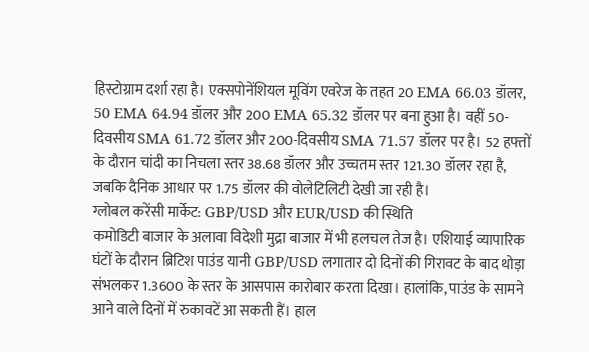हिस्टोग्राम दर्शा रहा है। एक्सपोनेंशियल मूविंग एवरेज के तहत 20 EMA 66.03 डॉलर, 50 EMA 64.94 डॉलर और 200 EMA 65.32 डॉलर पर बना हुआ है। वहीं 50-दिवसीय SMA 61.72 डॉलर और 200-दिवसीय SMA 71.57 डॉलर पर है। 52 हफ्तों के दौरान चांदी का निचला स्तर 38.68 डॉलर और उच्चतम स्तर 121.30 डॉलर रहा है, जबकि दैनिक आधार पर 1.75 डॉलर की वोलेटिलिटी देखी जा रही है।
ग्लोबल करेंसी मार्केट: GBP/USD और EUR/USD की स्थिति
कमोडिटी बाजार के अलावा विदेशी मुद्रा बाजार में भी हलचल तेज है। एशियाई व्यापारिक घंटों के दौरान ब्रिटिश पाउंड यानी GBP/USD लगातार दो दिनों की गिरावट के बाद थोड़ा संभलकर 1.3600 के स्तर के आसपास कारोबार करता दिखा। हालांकि, पाउंड के सामने आने वाले दिनों में रुकावटें आ सकती हैं। हाल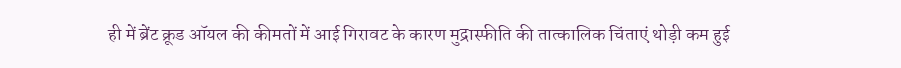ही में ब्रेंट क्रूड ऑयल की कीमतों में आई गिरावट के कारण मुद्रास्फीति की तात्कालिक चिंताएं थोड़ी कम हुई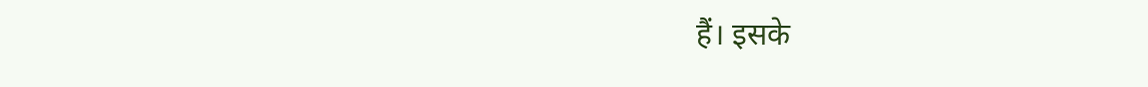हैं। इसके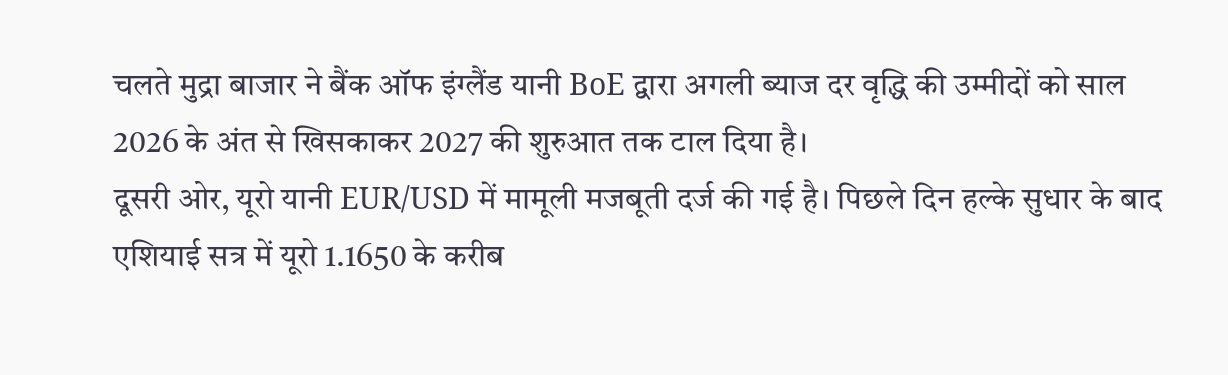चलते मुद्रा बाजार ने बैंक ऑफ इंग्लैंड यानी BoE द्वारा अगली ब्याज दर वृद्धि की उम्मीदों को साल 2026 के अंत से खिसकाकर 2027 की शुरुआत तक टाल दिया है।
दूसरी ओर, यूरो यानी EUR/USD में मामूली मजबूती दर्ज की गई है। पिछले दिन हल्के सुधार के बाद एशियाई सत्र में यूरो 1.1650 के करीब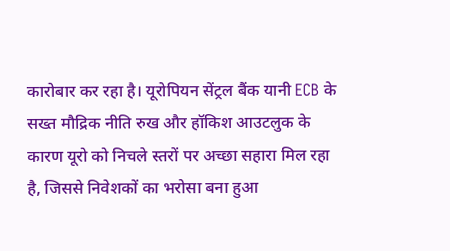कारोबार कर रहा है। यूरोपियन सेंट्रल बैंक यानी ECB के सख्त मौद्रिक नीति रुख और हॉकिश आउटलुक के कारण यूरो को निचले स्तरों पर अच्छा सहारा मिल रहा है, जिससे निवेशकों का भरोसा बना हुआ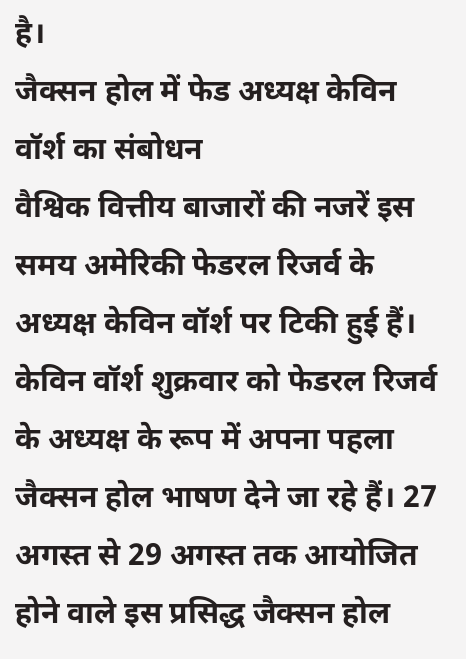है।
जैक्सन होल में फेड अध्यक्ष केविन वॉर्श का संबोधन
वैश्विक वित्तीय बाजारों की नजरें इस समय अमेरिकी फेडरल रिजर्व के अध्यक्ष केविन वॉर्श पर टिकी हुई हैं। केविन वॉर्श शुक्रवार को फेडरल रिजर्व के अध्यक्ष के रूप में अपना पहला जैक्सन होल भाषण देने जा रहे हैं। 27 अगस्त से 29 अगस्त तक आयोजित होने वाले इस प्रसिद्ध जैक्सन होल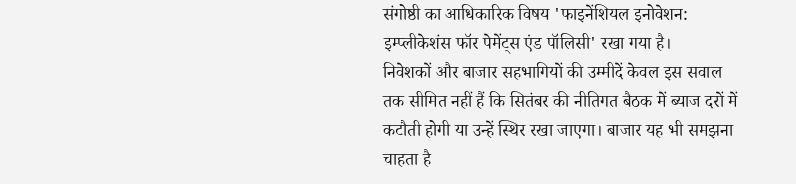संगोष्ठी का आधिकारिक विषय 'फाइनेंशियल इनोवेशन: इम्प्लीकेशंस फॉर पेमेंट्स एंड पॉलिसी' रखा गया है।
निवेशकों और बाजार सहभागियों की उम्मीदें केवल इस सवाल तक सीमित नहीं हैं कि सितंबर की नीतिगत बैठक में ब्याज दरों में कटौती होगी या उन्हें स्थिर रखा जाएगा। बाजार यह भी समझना चाहता है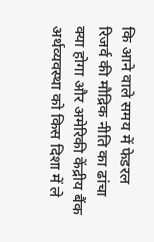कि आने वाले समय में फेडरल रिजर्व की मौद्रिक नीति का ढांचा क्या होगा और अमेरिकी केंद्रीय बैंक अर्थव्यवस्था को किस दिशा में ले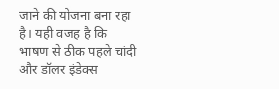जाने की योजना बना रहा है। यही वजह है कि भाषण से ठीक पहले चांदी और डॉलर इंडेक्स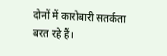दोनों में कारोबारी सतर्कता बरत रहे हैं।